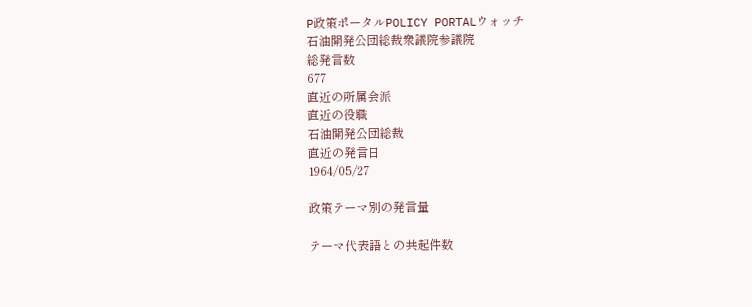P政策ポータルPOLICY PORTALウォッチ
石油開発公団総裁衆議院参議院
総発言数
677
直近の所属会派
直近の役職
石油開発公団総裁
直近の発言日
1964/05/27

政策テーマ別の発言量

テーマ代表語との共起件数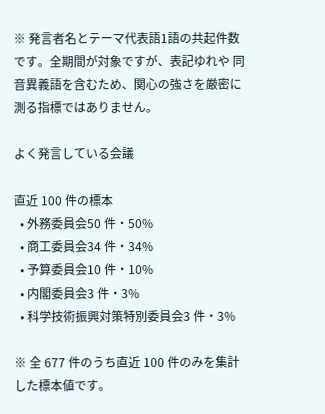※ 発言者名とテーマ代表語1語の共起件数です。全期間が対象ですが、表記ゆれや 同音異義語を含むため、関心の強さを厳密に測る指標ではありません。

よく発言している会議

直近 100 件の標本
  • 外務委員会50 件・50%
  • 商工委員会34 件・34%
  • 予算委員会10 件・10%
  • 内閣委員会3 件・3%
  • 科学技術振興対策特別委員会3 件・3%

※ 全 677 件のうち直近 100 件のみを集計した標本値です。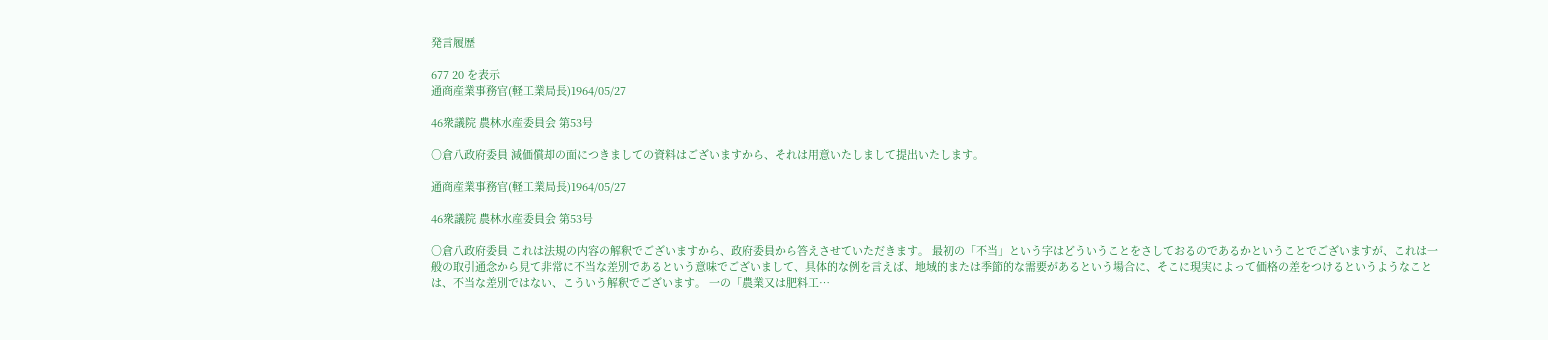発言履歴

677 20 を表示
通商産業事務官(軽工業局長)1964/05/27

46衆議院 農林水産委員会 第53号

○倉八政府委員 減価償却の面につきましての資料はございますから、それは用意いたしまして提出いたします。

通商産業事務官(軽工業局長)1964/05/27

46衆議院 農林水産委員会 第53号

○倉八政府委員 これは法規の内容の解釈でございますから、政府委員から答えさせていただきます。 最初の「不当」という字はどういうことをさしておるのであるかということでございますが、これは一般の取引通念から見て非常に不当な差別であるという意味でございまして、具体的な例を言えば、地域的または季節的な需要があるという場合に、そこに現実によって価格の差をつけるというようなことは、不当な差別ではない、こういう解釈でございます。 一の「農業又は肥料工…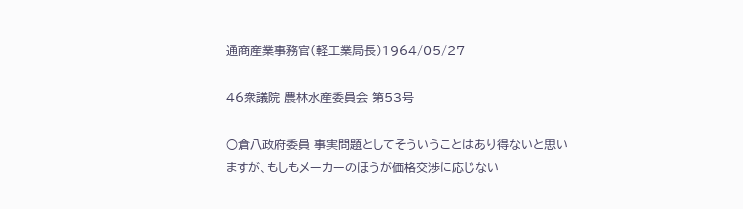通商産業事務官(軽工業局長)1964/05/27

46衆議院 農林水産委員会 第53号

○倉八政府委員 事実問題としてそういうことはあり得ないと思いますが、もしもメーカーのほうが価格交渉に応じない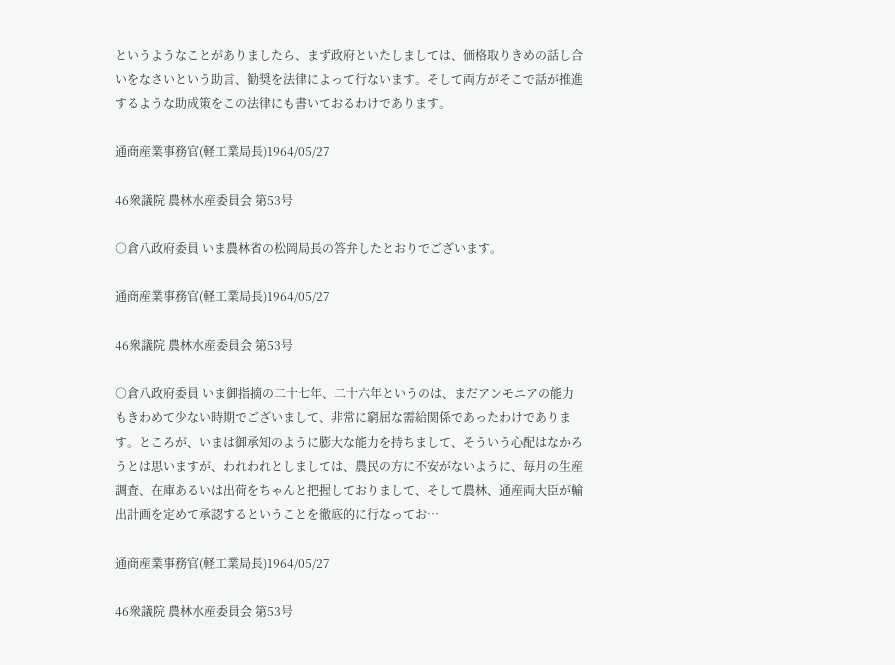というようなことがありましたら、まず政府といたしましては、価格取りきめの話し合いをなさいという助言、勧奨を法律によって行ないます。そして両方がそこで話が推進するような助成策をこの法律にも書いておるわけであります。

通商産業事務官(軽工業局長)1964/05/27

46衆議院 農林水産委員会 第53号

○倉八政府委員 いま農林省の松岡局長の答弁したとおりでございます。

通商産業事務官(軽工業局長)1964/05/27

46衆議院 農林水産委員会 第53号

○倉八政府委員 いま御指摘の二十七年、二十六年というのは、まだアンモニアの能力もきわめて少ない時期でございまして、非常に窮屈な需給関係であったわけであります。ところが、いまは御承知のように膨大な能力を持ちまして、そういう心配はなかろうとは思いますが、われわれとしましては、農民の方に不安がないように、毎月の生産調査、在庫あるいは出荷をちゃんと把握しておりまして、そして農林、通産両大臣が輸出計画を定めて承認するということを徹底的に行なってお…

通商産業事務官(軽工業局長)1964/05/27

46衆議院 農林水産委員会 第53号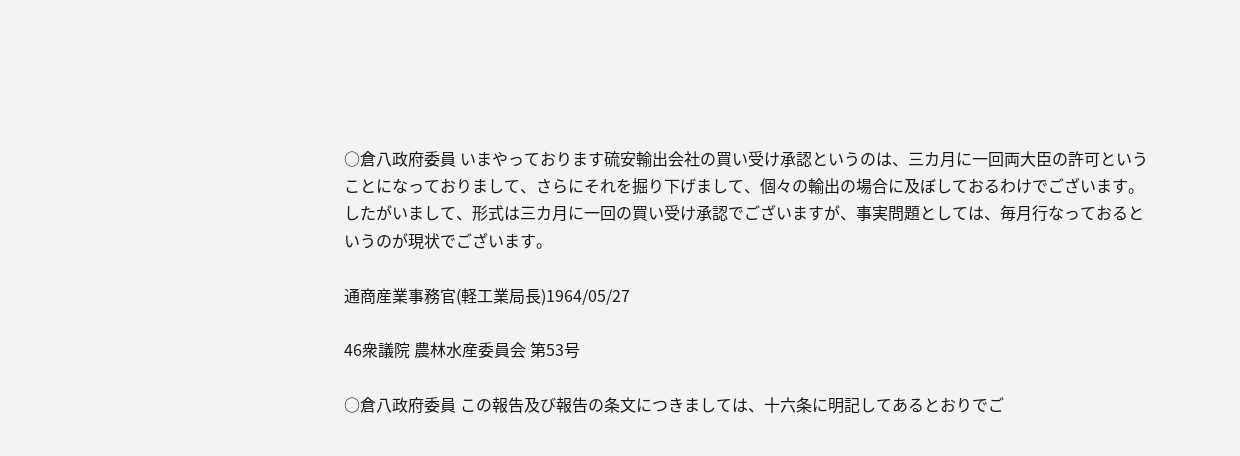○倉八政府委員 いまやっております硫安輸出会社の買い受け承認というのは、三カ月に一回両大臣の許可ということになっておりまして、さらにそれを掘り下げまして、個々の輸出の場合に及ぼしておるわけでございます。したがいまして、形式は三カ月に一回の買い受け承認でございますが、事実問題としては、毎月行なっておるというのが現状でございます。

通商産業事務官(軽工業局長)1964/05/27

46衆議院 農林水産委員会 第53号

○倉八政府委員 この報告及び報告の条文につきましては、十六条に明記してあるとおりでご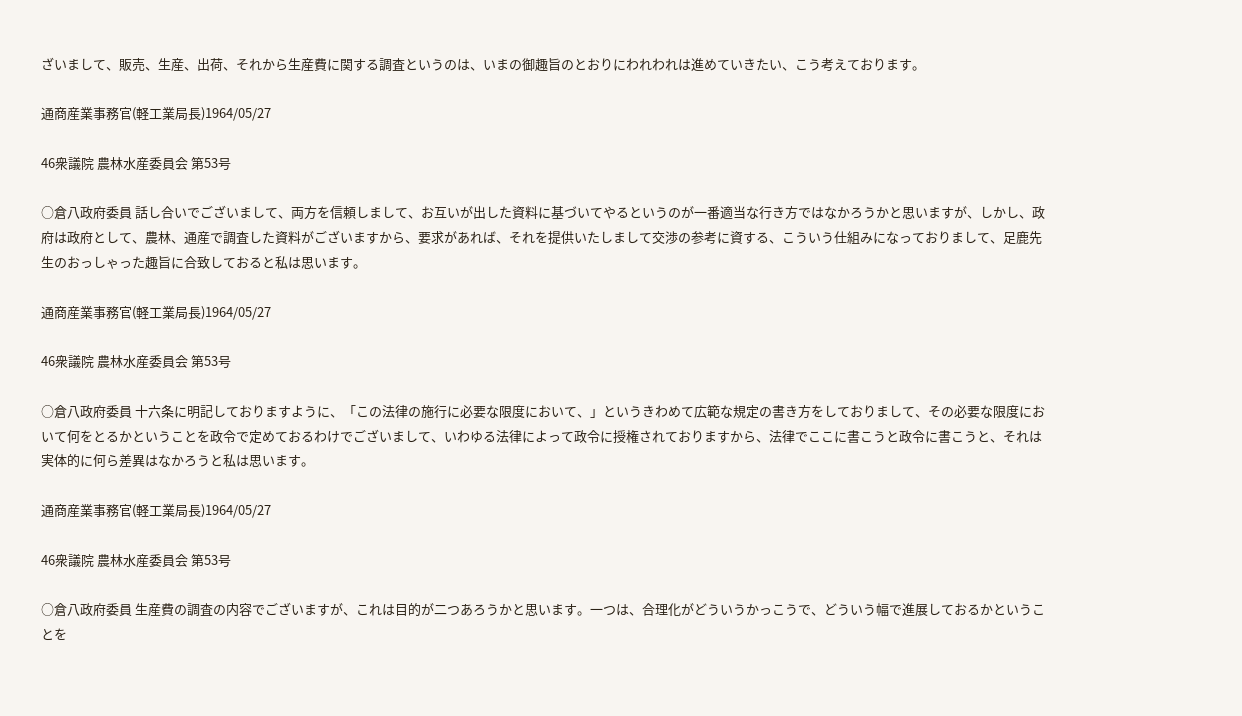ざいまして、販売、生産、出荷、それから生産費に関する調査というのは、いまの御趣旨のとおりにわれわれは進めていきたい、こう考えております。

通商産業事務官(軽工業局長)1964/05/27

46衆議院 農林水産委員会 第53号

○倉八政府委員 話し合いでございまして、両方を信頼しまして、お互いが出した資料に基づいてやるというのが一番適当な行き方ではなかろうかと思いますが、しかし、政府は政府として、農林、通産で調査した資料がございますから、要求があれば、それを提供いたしまして交渉の参考に資する、こういう仕組みになっておりまして、足鹿先生のおっしゃった趣旨に合致しておると私は思います。

通商産業事務官(軽工業局長)1964/05/27

46衆議院 農林水産委員会 第53号

○倉八政府委員 十六条に明記しておりますように、「この法律の施行に必要な限度において、」というきわめて広範な規定の書き方をしておりまして、その必要な限度において何をとるかということを政令で定めておるわけでございまして、いわゆる法律によって政令に授権されておりますから、法律でここに書こうと政令に書こうと、それは実体的に何ら差異はなかろうと私は思います。

通商産業事務官(軽工業局長)1964/05/27

46衆議院 農林水産委員会 第53号

○倉八政府委員 生産費の調査の内容でございますが、これは目的が二つあろうかと思います。一つは、合理化がどういうかっこうで、どういう幅で進展しておるかということを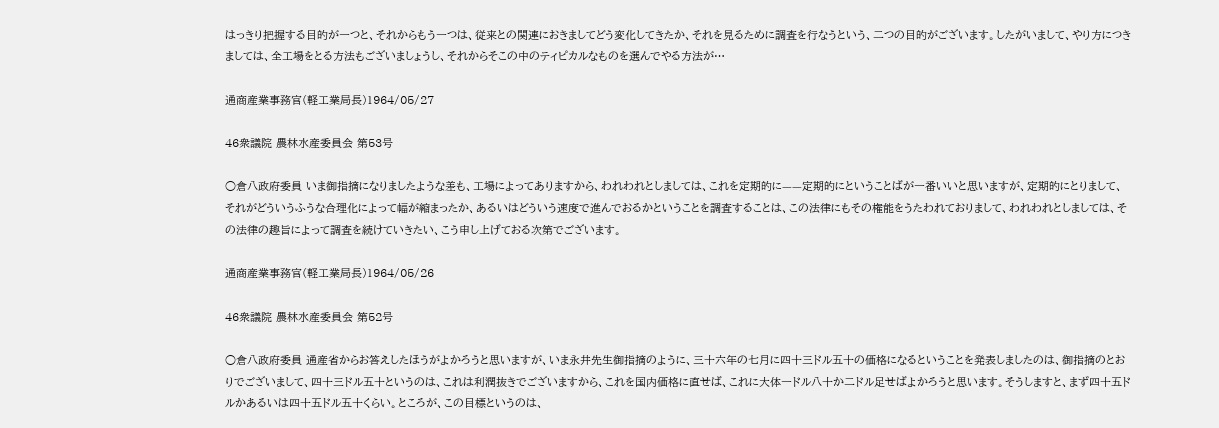はっきり把握する目的が一つと、それからもう一つは、従来との関連におきましてどう変化してきたか、それを見るために調査を行なうという、二つの目的がございます。したがいまして、やり方につきましては、全工場をとる方法もございましょうし、それからそこの中のティピカルなものを選んでやる方法が…

通商産業事務官(軽工業局長)1964/05/27

46衆議院 農林水産委員会 第53号

○倉八政府委員 いま御指摘になりましたような差も、工場によってありますから、われわれとしましては、これを定期的に——定期的にということばが一番いいと思いますが、定期的にとりまして、それがどういうふうな合理化によって幅が縮まったか、あるいはどういう速度で進んでおるかということを調査することは、この法律にもその権能をうたわれておりまして、われわれとしましては、その法律の趣旨によって調査を続けていきたい、こう申し上げておる次第でございます。

通商産業事務官(軽工業局長)1964/05/26

46衆議院 農林水産委員会 第52号

○倉八政府委員 通産省からお答えしたほうがよかろうと思いますが、いま永井先生御指摘のように、三十六年の七月に四十三ドル五十の価格になるということを発表しましたのは、御指摘のとおりでございまして、四十三ドル五十というのは、これは利潤抜きでございますから、これを国内価格に直せば、これに大体一ドル八十か二ドル足せばよかろうと思います。そうしますと、まず四十五ドルかあるいは四十五ドル五十くらい。ところが、この目標というのは、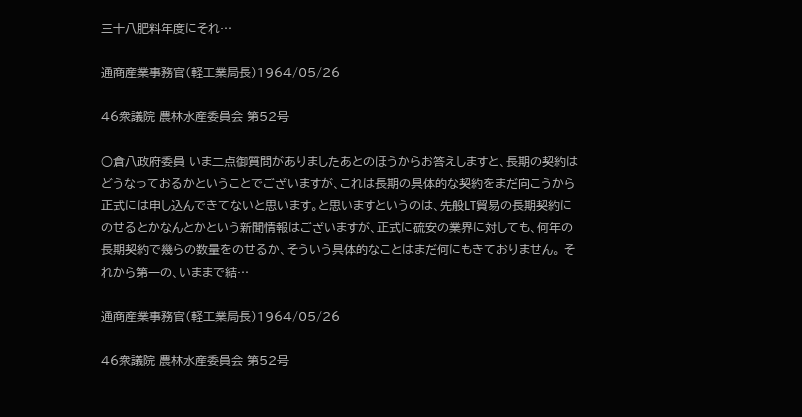三十八肥料年度にそれ…

通商産業事務官(軽工業局長)1964/05/26

46衆議院 農林水産委員会 第52号

○倉八政府委員 いま二点御質問がありましたあとのほうからお答えしますと、長期の契約はどうなっておるかということでございますが、これは長期の具体的な契約をまだ向こうから正式には申し込んできてないと思います。と思いますというのは、先般LT貿易の長期契約にのせるとかなんとかという新聞情報はございますが、正式に硫安の業界に対しても、何年の長期契約で幾らの数量をのせるか、そういう具体的なことはまだ何にもきておりません。 それから第一の、いままで結…

通商産業事務官(軽工業局長)1964/05/26

46衆議院 農林水産委員会 第52号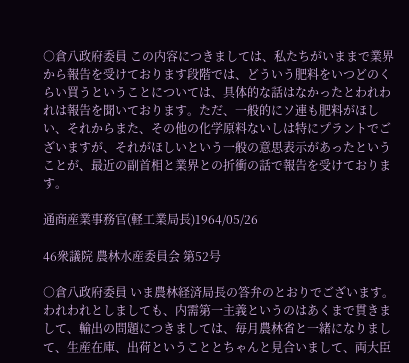○倉八政府委員 この内容につきましては、私たちがいままで業界から報告を受けております段階では、どういう肥料をいつどのくらい買うということについては、具体的な話はなかったとわれわれは報告を聞いております。ただ、一般的にソ連も肥料がほしい、それからまた、その他の化学原料ないしは特にプラントでございますが、それがほしいという一般の意思表示があったということが、最近の副首相と業界との折衝の話で報告を受けております。

通商産業事務官(軽工業局長)1964/05/26

46衆議院 農林水産委員会 第52号

○倉八政府委員 いま農林経済局長の答弁のとおりでございます。われわれとしましても、内需第一主義というのはあくまで貫きまして、輸出の問題につきましては、毎月農林省と一緒になりまして、生産在庫、出荷ということとちゃんと見合いまして、両大臣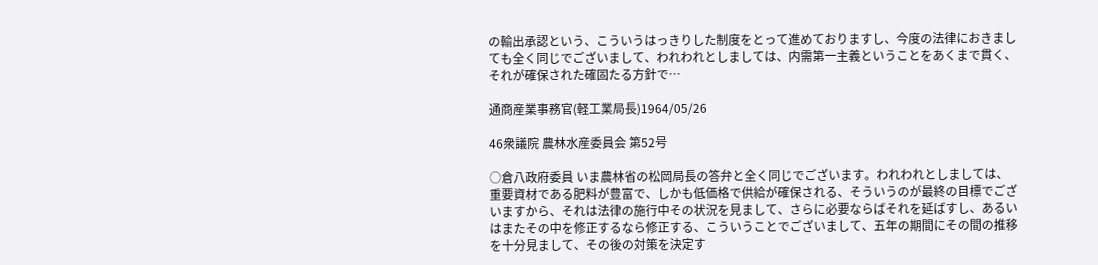の輸出承認という、こういうはっきりした制度をとって進めておりますし、今度の法律におきましても全く同じでございまして、われわれとしましては、内需第一主義ということをあくまで貫く、それが確保された確固たる方針で…

通商産業事務官(軽工業局長)1964/05/26

46衆議院 農林水産委員会 第52号

○倉八政府委員 いま農林省の松岡局長の答弁と全く同じでございます。われわれとしましては、重要資材である肥料が豊富で、しかも低価格で供給が確保される、そういうのが最終の目標でございますから、それは法律の施行中その状況を見まして、さらに必要ならばそれを延ばすし、あるいはまたその中を修正するなら修正する、こういうことでございまして、五年の期間にその間の推移を十分見まして、その後の対策を決定す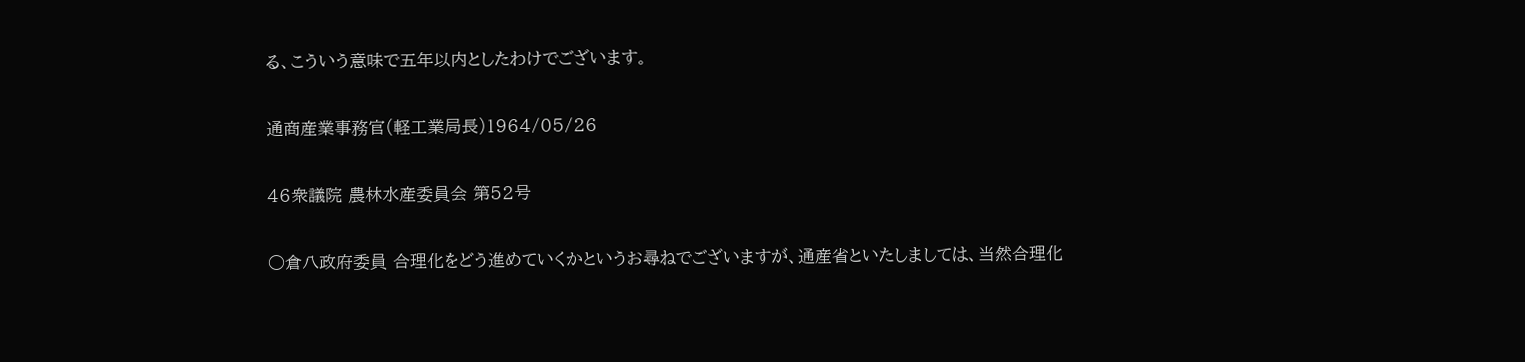る、こういう意味で五年以内としたわけでございます。

通商産業事務官(軽工業局長)1964/05/26

46衆議院 農林水産委員会 第52号

○倉八政府委員 合理化をどう進めていくかというお尋ねでございますが、通産省といたしましては、当然合理化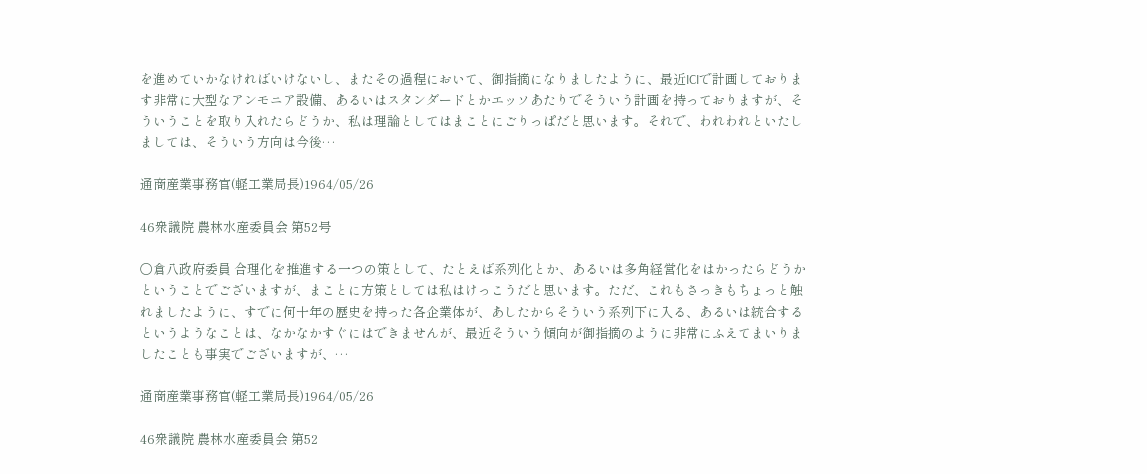を進めていかなければいけないし、またその過程において、御指摘になりましたように、最近ICIで計画しております非常に大型なアンモニア設備、あるいはスタンダードとかエッソあたりでそういう計画を持っておりますが、そういうことを取り入れたらどうか、私は理論としてはまことにごりっぱだと思います。それで、われわれといたしましては、そういう方向は今後…

通商産業事務官(軽工業局長)1964/05/26

46衆議院 農林水産委員会 第52号

○倉八政府委員 合理化を推進する一つの策として、たとえば系列化とか、あるいは多角経営化をはかったらどうかということでございますが、まことに方策としては私はけっこうだと思います。ただ、これもさっきもちょっと触れましたように、すでに何十年の歴史を持った各企業体が、あしたからそういう系列下に入る、あるいは統合するというようなことは、なかなかすぐにはできませんが、最近そういう傾向が御指摘のように非常にふえてまいりましたことも事実でございますが、…

通商産業事務官(軽工業局長)1964/05/26

46衆議院 農林水産委員会 第52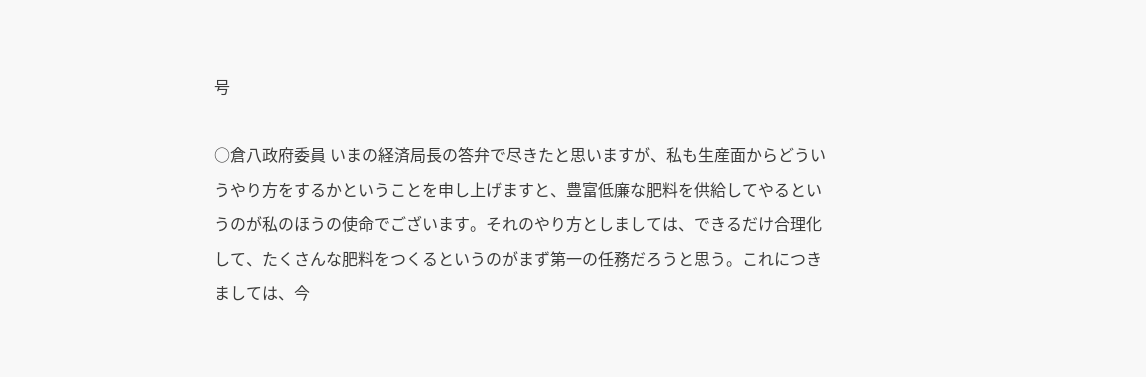号

○倉八政府委員 いまの経済局長の答弁で尽きたと思いますが、私も生産面からどういうやり方をするかということを申し上げますと、豊富低廉な肥料を供給してやるというのが私のほうの使命でございます。それのやり方としましては、できるだけ合理化して、たくさんな肥料をつくるというのがまず第一の任務だろうと思う。これにつきましては、今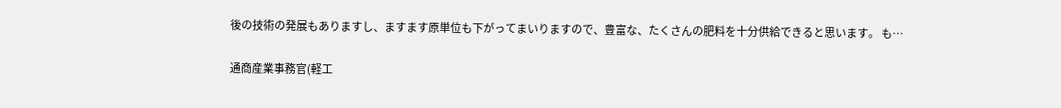後の技術の発展もありますし、ますます原単位も下がってまいりますので、豊富な、たくさんの肥料を十分供給できると思います。 も…

通商産業事務官(軽工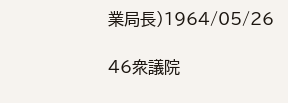業局長)1964/05/26

46衆議院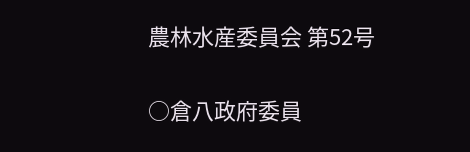農林水産委員会 第52号

○倉八政府委員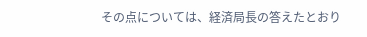その点については、経済局長の答えたとおり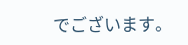でございます。